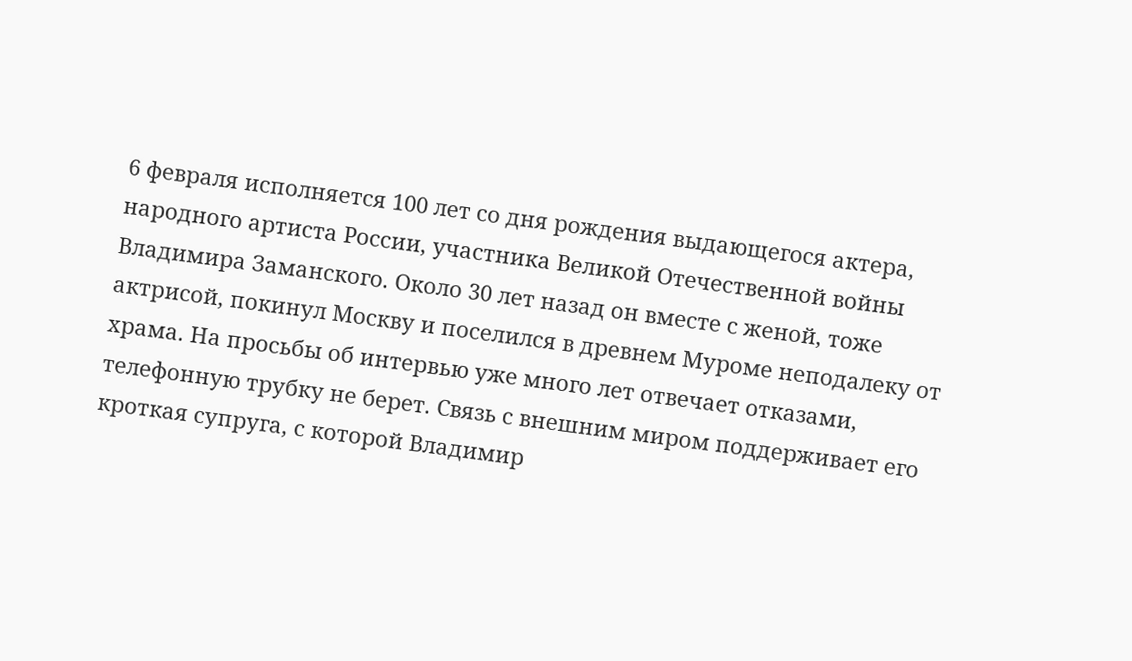6 февраля исполняется 100 лет со дня рождения выдающегося актера, народного артиста России, участника Великой Отечественной войны Владимира Заманского. Около 30 лет назад он вместе с женой, тоже актрисой, покинул Москву и поселился в древнем Муроме неподалеку от храма. На просьбы об интервью уже много лет отвечает отказами, телефонную трубку не берет. Связь с внешним миром поддерживает его кроткая супруга, с которой Владимир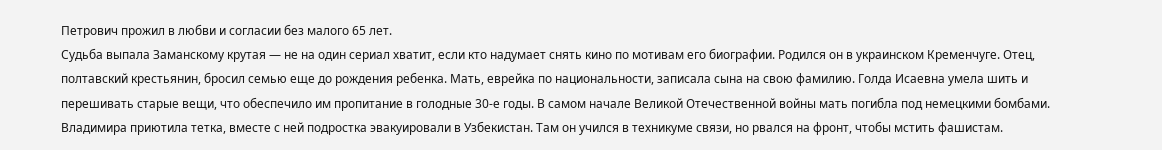Петрович прожил в любви и согласии без малого 65 лет.
Судьба выпала Заманскому крутая — не на один сериал хватит, если кто надумает снять кино по мотивам его биографии. Родился он в украинском Кременчуге. Отец, полтавский крестьянин, бросил семью еще до рождения ребенка. Мать, еврейка по национальности, записала сына на свою фамилию. Голда Исаевна умела шить и перешивать старые вещи, что обеспечило им пропитание в голодные 30-е годы. В самом начале Великой Отечественной войны мать погибла под немецкими бомбами. Владимира приютила тетка, вместе с ней подростка эвакуировали в Узбекистан. Там он учился в техникуме связи, но рвался на фронт, чтобы мстить фашистам.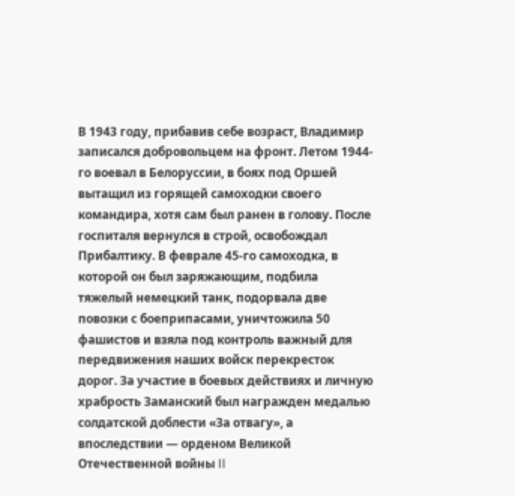В 1943 году, прибавив себе возраст, Владимир записался добровольцем на фронт. Летом 1944-го воевал в Белоруссии, в боях под Оршей вытащил из горящей самоходки своего командира, хотя сам был ранен в голову. После госпиталя вернулся в строй, освобождал Прибалтику. В феврале 45-го самоходка, в которой он был заряжающим, подбила тяжелый немецкий танк, подорвала две повозки с боеприпасами, уничтожила 50 фашистов и взяла под контроль важный для передвижения наших войск перекресток дорог. За участие в боевых действиях и личную храбрость Заманский был награжден медалью солдатской доблести «За отвагу», а впоследствии — орденом Великой Отечественной войны II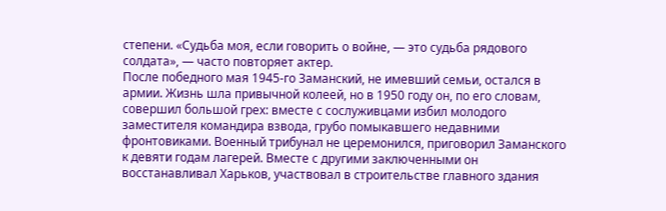степени. «Судьба моя, если говорить о войне, — это судьба рядового солдата», — часто повторяет актер.
После победного мая 1945-го Заманский, не имевший семьи, остался в армии. Жизнь шла привычной колеей, но в 1950 году он, по его словам, совершил большой грех: вместе с сослуживцами избил молодого заместителя командира взвода, грубо помыкавшего недавними фронтовиками. Военный трибунал не церемонился, приговорил Заманского к девяти годам лагерей. Вместе с другими заключенными он восстанавливал Харьков, участвовал в строительстве главного здания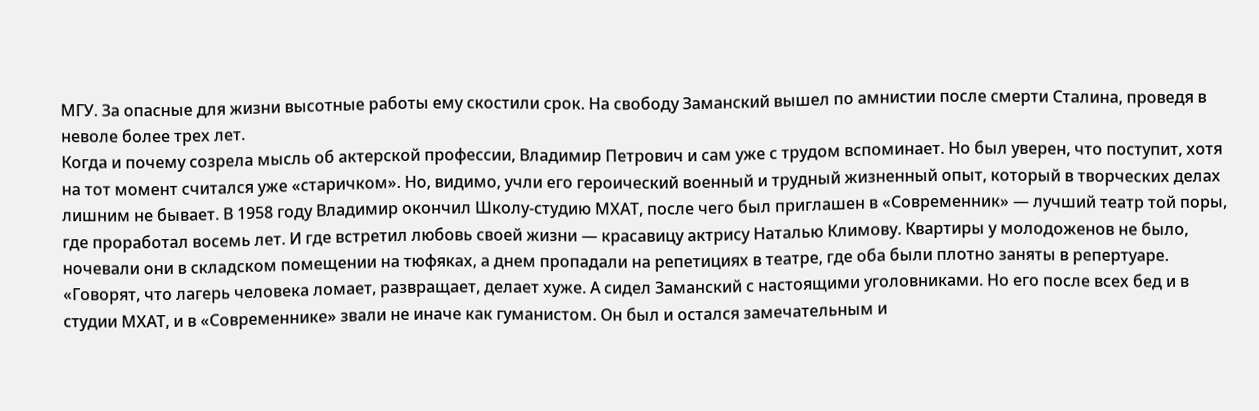МГУ. За опасные для жизни высотные работы ему скостили срок. На свободу Заманский вышел по амнистии после смерти Сталина, проведя в неволе более трех лет.
Когда и почему созрела мысль об актерской профессии, Владимир Петрович и сам уже с трудом вспоминает. Но был уверен, что поступит, хотя на тот момент считался уже «старичком». Но, видимо, учли его героический военный и трудный жизненный опыт, который в творческих делах лишним не бывает. В 1958 году Владимир окончил Школу-студию МХАТ, после чего был приглашен в «Современник» — лучший театр той поры, где проработал восемь лет. И где встретил любовь своей жизни — красавицу актрису Наталью Климову. Квартиры у молодоженов не было, ночевали они в складском помещении на тюфяках, а днем пропадали на репетициях в театре, где оба были плотно заняты в репертуаре.
«Говорят, что лагерь человека ломает, развращает, делает хуже. А сидел Заманский с настоящими уголовниками. Но его после всех бед и в студии МХАТ, и в «Современнике» звали не иначе как гуманистом. Он был и остался замечательным и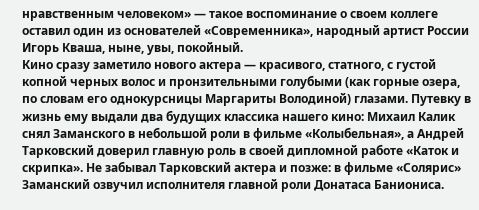нравственным человеком» — такое воспоминание о своем коллеге оставил один из основателей «Современника», народный артист России Игорь Кваша, ныне, увы, покойный.
Кино сразу заметило нового актера — красивого, статного, с густой копной черных волос и пронзительными голубыми (как горные озера, по словам его однокурсницы Маргариты Володиной) глазами. Путевку в жизнь ему выдали два будущих классика нашего кино: Михаил Калик снял Заманского в небольшой роли в фильме «Колыбельная», а Андрей Тарковский доверил главную роль в своей дипломной работе «Каток и скрипка». Не забывал Тарковский актера и позже: в фильме «Солярис» Заманский озвучил исполнителя главной роли Донатаса Баниониса.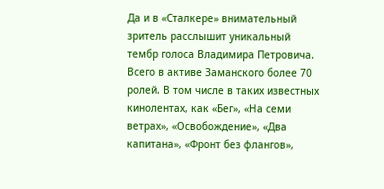Да и в «Сталкере» внимательный зритель расслышит уникальный тембр голоса Владимира Петровича.
Всего в активе Заманского более 70 ролей. В том числе в таких известных кинолентах, как «Бег», «На семи ветрах», «Освобождение», «Два капитана», «Фронт без флангов»,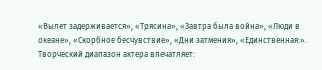«Вылет задерживается», «Трясина», «Завтра была война», «Люди в океане», «Скорбное бесчувствие», «Дни затмения», «Единственная:». Творческий диапазон актера впечатляет: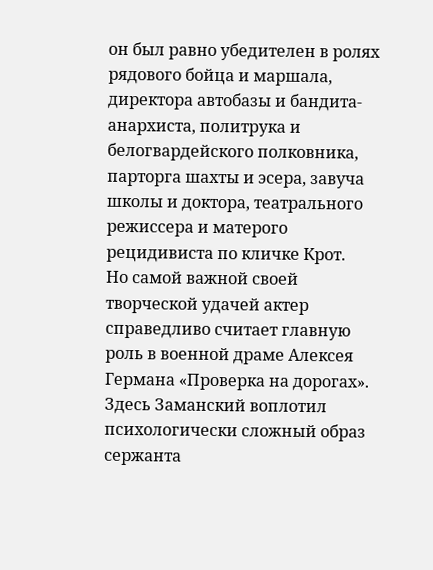он был равно убедителен в ролях рядового бойца и маршала, директора автобазы и бандита-анархиста, политрука и белогвардейского полковника, парторга шахты и эсера, завуча школы и доктора, театрального режиссера и матерого рецидивиста по кличке Крот.
Но самой важной своей творческой удачей актер справедливо считает главную роль в военной драме Алексея Германа «Проверка на дорогах». Здесь Заманский воплотил психологически сложный образ сержанта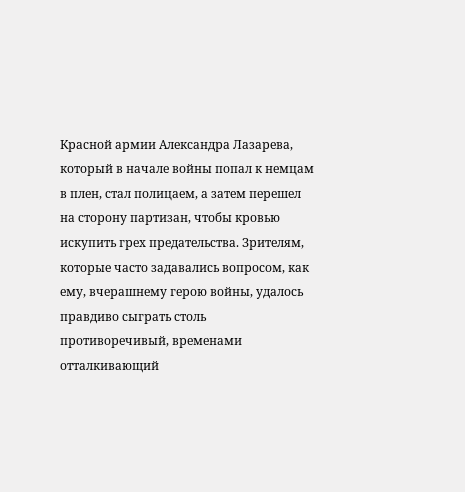Красной армии Александра Лазарева, который в начале войны попал к немцам в плен, стал полицаем, а затем перешел на сторону партизан, чтобы кровью искупить грех предательства. Зрителям, которые часто задавались вопросом, как ему, вчерашнему герою войны, удалось правдиво сыграть столь противоречивый, временами отталкивающий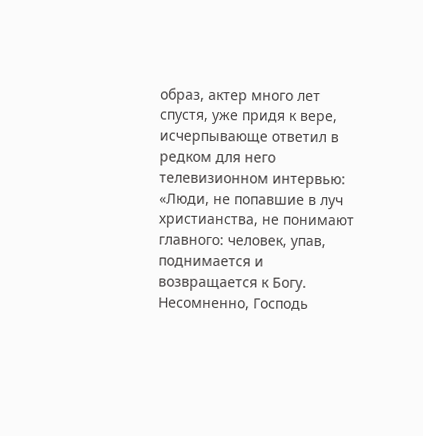образ, актер много лет спустя, уже придя к вере, исчерпывающе ответил в редком для него телевизионном интервью: «Люди, не попавшие в луч христианства, не понимают главного: человек, упав, поднимается и возвращается к Богу. Несомненно, Господь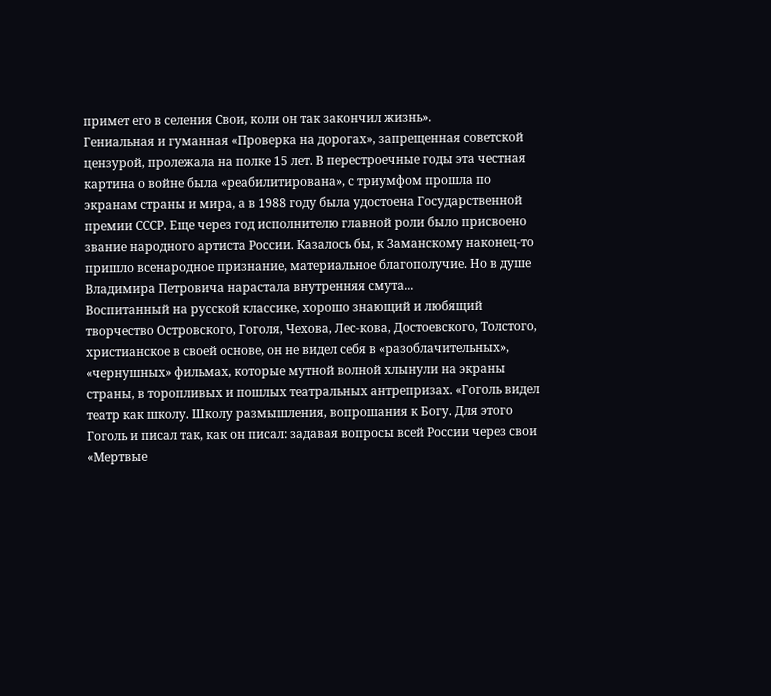примет его в селения Свои, коли он так закончил жизнь».
Гениальная и гуманная «Проверка на дорогах», запрещенная советской цензурой, пролежала на полке 15 лет. В перестроечные годы эта честная картина о войне была «реабилитирована», с триумфом прошла по экранам страны и мира, а в 1988 году была удостоена Государственной премии СССР. Еще через год исполнителю главной роли было присвоено звание народного артиста России. Казалось бы, к Заманскому наконец-то пришло всенародное признание, материальное благополучие. Но в душе Владимира Петровича нарастала внутренняя смута...
Воспитанный на русской классике, хорошо знающий и любящий творчество Островского, Гоголя, Чехова, Лес-кова, Достоевского, Толстого, христианское в своей основе, он не видел себя в «разоблачительных», «чернушных» фильмах, которые мутной волной хлынули на экраны страны, в торопливых и пошлых театральных антрепризах. «Гоголь видел театр как школу. Школу размышления, вопрошания к Богу. Для этого Гоголь и писал так, как он писал: задавая вопросы всей России через свои «Мертвые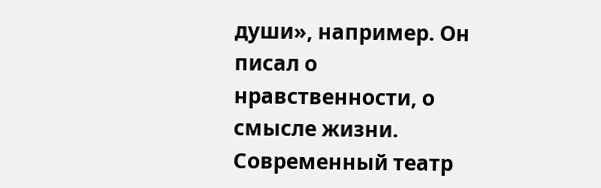души», например. Он писал о нравственности, о смысле жизни. Современный театр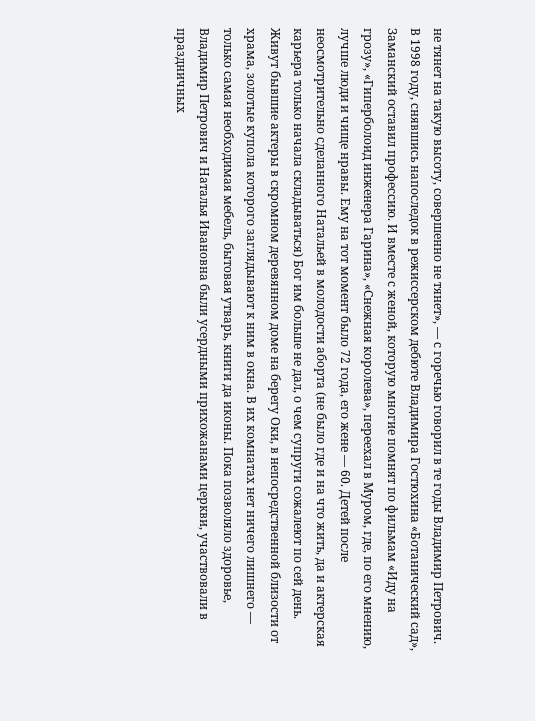не тянет на такую высоту, совершенно не тянет», — с горечью говорил в те годы Владимир Петрович.
В 1998 году, снявшись напоследок в режиссерском дебюте Владимира Гостюхина «Ботанический сад», Заманский оставил профессию. И вместе с женой, которую многие помнят по фильмам «Иду на грозу», «Гиперболоид инженера Гарина», «Снежная королева», переехал в Муром, где, по его мнению, лучше люди и чище нравы. Ему на тот момент было 72 года, его жене — 60. Детей после неосмотрительно сделанного Натальей в молодости аборта (не было где и на что жить, да и актерская карьера только начала складываться) Бог им больше не дал, о чем супруги сожалеют по сей день.
Живут бывшие актеры в скромном деревянном доме на берегу Оки, в непосредственной близости от храма, золотые купола которого заглядывают к ним в окна. В их комнатах нет ничего лишнего — только самая необходимая мебель, бытовая утварь, книги да иконы. Пока позволяло здоровье, Владимир Петрович и Наталья Ивановна были усердными прихожанами церкви, участвовали в праздничных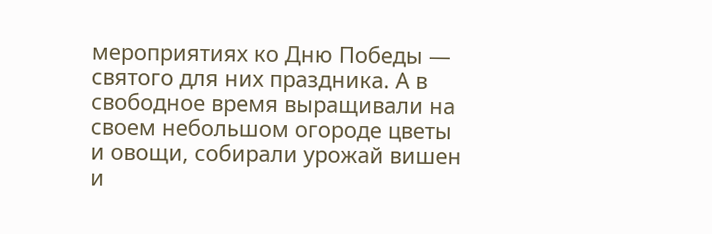мероприятиях ко Дню Победы — святого для них праздника. А в свободное время выращивали на своем небольшом огороде цветы и овощи, собирали урожай вишен и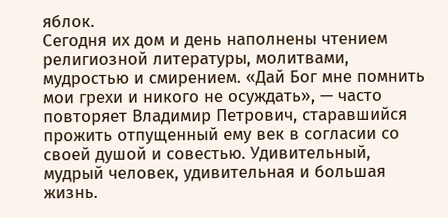яблок.
Сегодня их дом и день наполнены чтением религиозной литературы, молитвами, мудростью и смирением. «Дай Бог мне помнить мои грехи и никого не осуждать», — часто повторяет Владимир Петрович, старавшийся прожить отпущенный ему век в согласии со своей душой и совестью. Удивительный, мудрый человек, удивительная и большая жизнь.